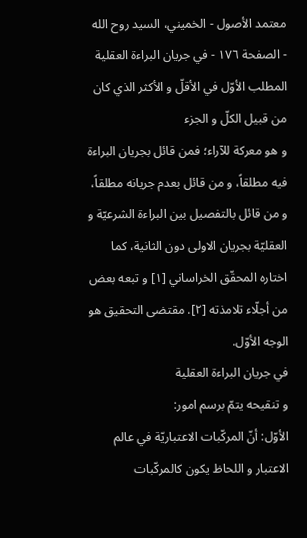معتمد الأصول - الخميني، السيد روح الله - الصفحة ١٧٦ - في جريان البراءة العقلية
المطلب الأوّل في الأقلّ و الأكثر الذي كان من قبيل الكلّ و الجزء
و هو معركة للآراء؛ فمن قائل بجريان البراءة فيه مطلقاً، و من قائل بعدم جريانه مطلقاً، و من قائل بالتفصيل بين البراءة الشرعيّة و العقليّة بجريان الاولى دون الثانية، كما اختاره المحقّق الخراساني [١] و تبعه بعض من أجلّاء تلامذته [٢]. مقتضى التحقيق هو الوجه الأوّل.
في جريان البراءة العقلية
و تنقيحه يتمّ برسم امور:
الأوّل: أنّ المركّبات الاعتباريّة في عالم الاعتبار و اللحاظ يكون كالمركّبات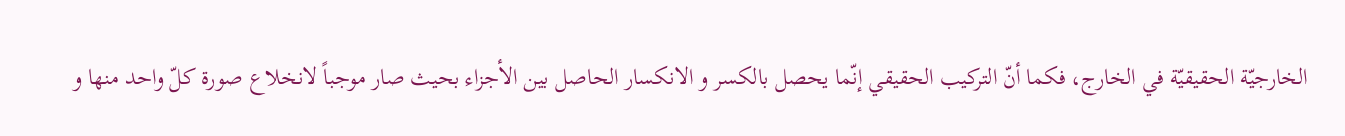الخارجيّة الحقيقيّة في الخارج، فكما أنّ التركيب الحقيقي إنّما يحصل بالكسر و الانكسار الحاصل بين الأجزاء بحيث صار موجباً لانخلاع صورة كلّ واحد منها و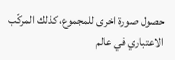حصول صورة اخرى للمجموع، كذلك المركّب الاعتباري في عالم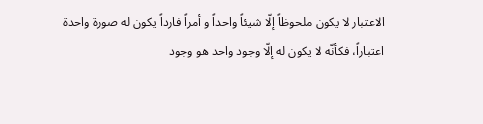الاعتبار لا يكون ملحوظاً إلّا شيئاً واحداً و أمراً فارداً يكون له صورة واحدة اعتباراً، فكأنّه لا يكون له إلّا وجود واحد هو وجود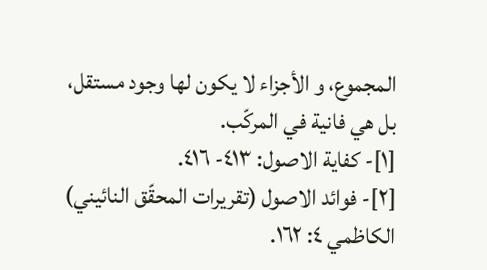المجموع، و الأجزاء لا يكون لها وجود مستقل، بل هي فانية في المركّب.
[١]- كفاية الاصول: ٤١٣- ٤١٦.
[٢]- فوائد الاصول (تقريرات المحقّق النائيني) الكاظمي ٤: ١٦٢.